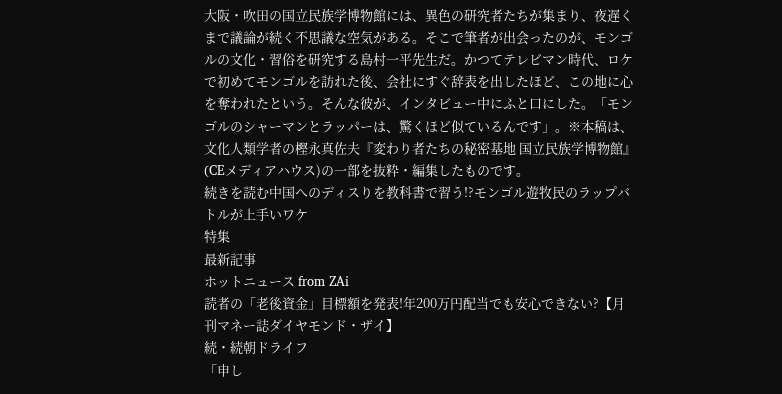大阪・吹田の国立民族学博物館には、異色の研究者たちが集まり、夜遅くまで議論が続く不思議な空気がある。そこで筆者が出会ったのが、モンゴルの文化・習俗を研究する島村一平先生だ。かつてテレビマン時代、ロケで初めてモンゴルを訪れた後、会社にすぐ辞表を出したほど、この地に心を奪われたという。そんな彼が、インタビュー中にふと口にした。「モンゴルのシャーマンとラッパーは、驚くほど似ているんです」。※本稿は、文化人類学者の樫永真佐夫『変わり者たちの秘密基地 国立民族学博物館』(CEメディアハウス)の一部を抜粋・編集したものです。
続きを読む中国へのディスりを教科書で習う!?モンゴル遊牧民のラップバトルが上手いワケ
特集
最新記事
ホットニュース from ZAi
読者の「老後資金」目標額を発表!年200万円配当でも安心できない?【月刊マネー誌ダイヤモンド・ザイ】
続・続朝ドライフ
「申し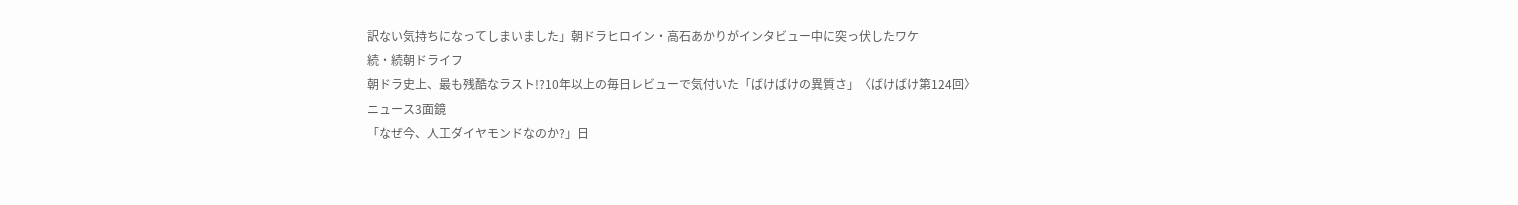訳ない気持ちになってしまいました」朝ドラヒロイン・高石あかりがインタビュー中に突っ伏したワケ
続・続朝ドライフ
朝ドラ史上、最も残酷なラスト!?10年以上の毎日レビューで気付いた「ばけばけの異質さ」〈ばけばけ第124回〉
ニュース3面鏡
「なぜ今、人工ダイヤモンドなのか?」日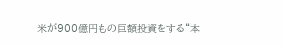米が900億円もの巨額投資をする“本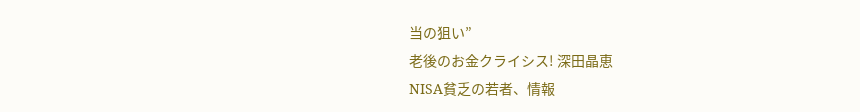当の狙い”
老後のお金クライシス! 深田晶恵
NISA貧乏の若者、情報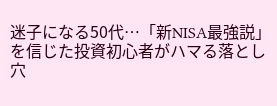迷子になる50代…「新NISA最強説」を信じた投資初心者がハマる落とし穴